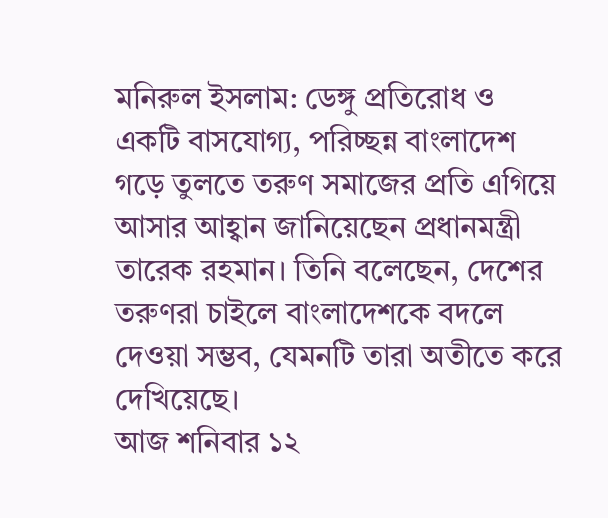মনিরুল ইসলাম: ডেঙ্গু প্রতিরোধ ও একটি বাসযোগ্য, পরিচ্ছন্ন বাংলাদেশ গড়ে তুলতে তরুণ সমাজের প্রতি এগিয়ে আসার আহ্বান জানিয়েছেন প্রধানমন্ত্রী তারেক রহমান। তিনি বলেছেন, দেশের তরুণরা চাইলে বাংলাদেশকে বদলে দেওয়া সম্ভব, যেমনটি তারা অতীতে করে দেখিয়েছে।
আজ শনিবার ১২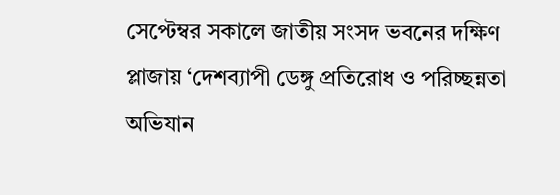সেপ্টেম্বর সকালে জাতীয় সংসদ ভবনের দক্ষিণ প্লাজায় ‘দেশব্যাপী ডেঙ্গু প্রতিরোধ ও পরিচ্ছন্নতা অভিযান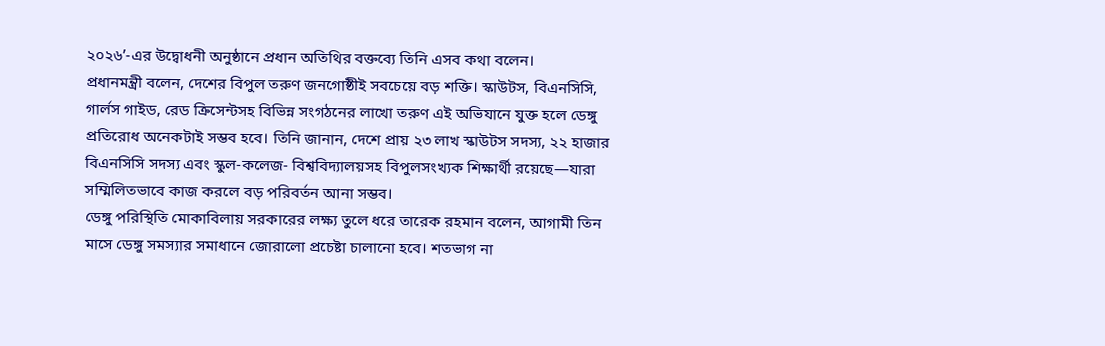২০২৬’-এর উদ্বোধনী অনুষ্ঠানে প্রধান অতিথির বক্তব্যে তিনি এসব কথা বলেন।
প্রধানমন্ত্রী বলেন, দেশের বিপুল তরুণ জনগোষ্ঠীই সবচেয়ে বড় শক্তি। স্কাউটস, বিএনসিসি, গার্লস গাইড, রেড ক্রিসেন্টসহ বিভিন্ন সংগঠনের লাখো তরুণ এই অভিযানে যুক্ত হলে ডেঙ্গু প্রতিরোধ অনেকটাই সম্ভব হবে। তিনি জানান, দেশে প্রায় ২৩ লাখ স্কাউটস সদস্য, ২২ হাজার বিএনসিসি সদস্য এবং স্কুল-কলেজ- বিশ্ববিদ্যালয়সহ বিপুলসংখ্যক শিক্ষার্থী রয়েছে—যারা সম্মিলিতভাবে কাজ করলে বড় পরিবর্তন আনা সম্ভব।
ডেঙ্গু পরিস্থিতি মোকাবিলায় সরকারের লক্ষ্য তুলে ধরে তারেক রহমান বলেন, আগামী তিন মাসে ডেঙ্গু সমস্যার সমাধানে জোরালো প্রচেষ্টা চালানো হবে। শতভাগ না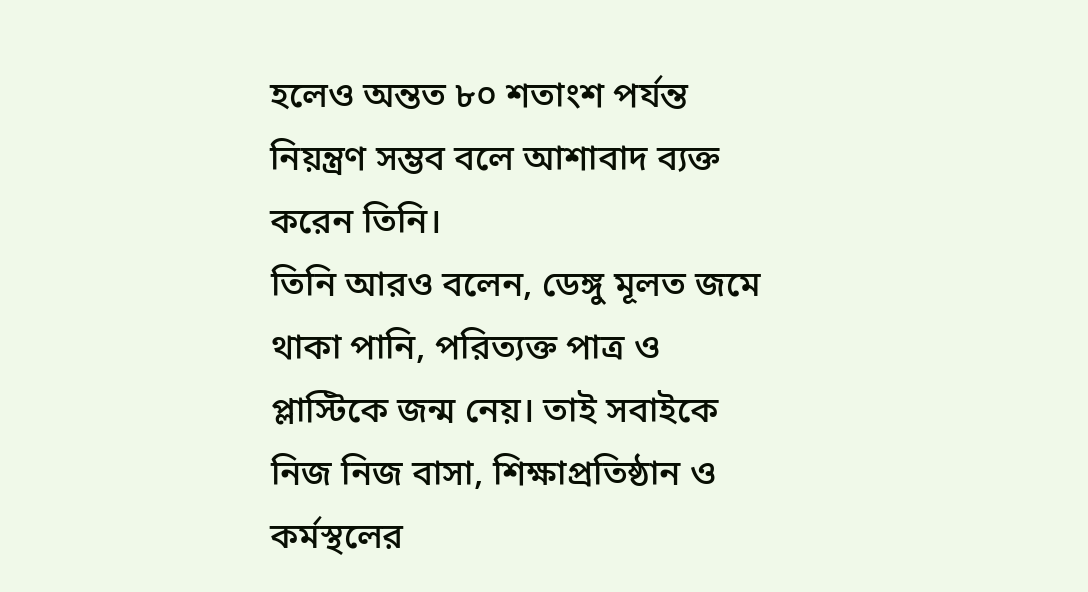হলেও অন্তত ৮০ শতাংশ পর্যন্ত নিয়ন্ত্রণ সম্ভব বলে আশাবাদ ব্যক্ত করেন তিনি।
তিনি আরও বলেন, ডেঙ্গু মূলত জমে থাকা পানি, পরিত্যক্ত পাত্র ও প্লাস্টিকে জন্ম নেয়। তাই সবাইকে নিজ নিজ বাসা, শিক্ষাপ্রতিষ্ঠান ও কর্মস্থলের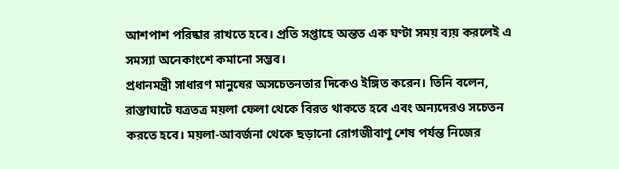আশপাশ পরিষ্কার রাখতে হবে। প্রতি সপ্তাহে অন্তত এক ঘণ্টা সময় ব্যয় করলেই এ সমস্যা অনেকাংশে কমানো সম্ভব।
প্রধানমন্ত্রী সাধারণ মানুষের অসচেতনতার দিকেও ইঙ্গিত করেন। তিনি বলেন, রাস্তাঘাটে যত্রতত্র ময়লা ফেলা থেকে বিরত থাকতে হবে এবং অন্যদেরও সচেতন করতে হবে। ময়লা-আবর্জনা থেকে ছড়ানো রোগজীবাণু শেষ পর্যন্ত নিজের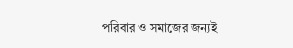পরিবার ও সমাজের জন্যই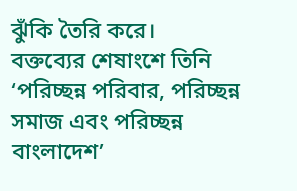ঝুঁকি তৈরি করে।
বক্তব্যের শেষাংশে তিনি ‘পরিচ্ছন্ন পরিবার, পরিচ্ছন্ন সমাজ এবং পরিচ্ছন্ন বাংলাদেশ’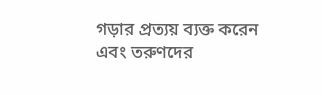গড়ার প্রত্যয় ব্যক্ত করেন এবং তরুণদের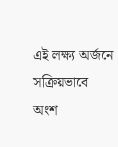এই লক্ষ্য অর্জনে সক্রিয়ভাবে অংশ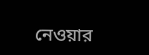নেওয়ার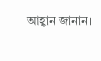আহ্বান জানান।